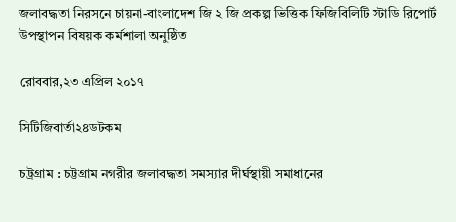জলাবদ্ধতা নিরসনে চায়না-বাংলাদেশ জি ২ জি প্রকল্প ভিত্তিক ফিজিবিলিটি স্টাডি রিপোর্ট উপস্থাপন বিষয়ক কর্মশালা অনুষ্ঠিত

রোববার,২৩ এপ্রিল ২০১৭

সিটিজিবার্তা২৪ডটকম

চট্রগ্রাম : চট্টগ্রাম নগরীর জলাবদ্ধতা সমস্যার দীর্ঘস্থায়ী সমাধানের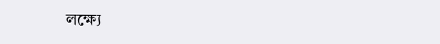লক্ষ্যে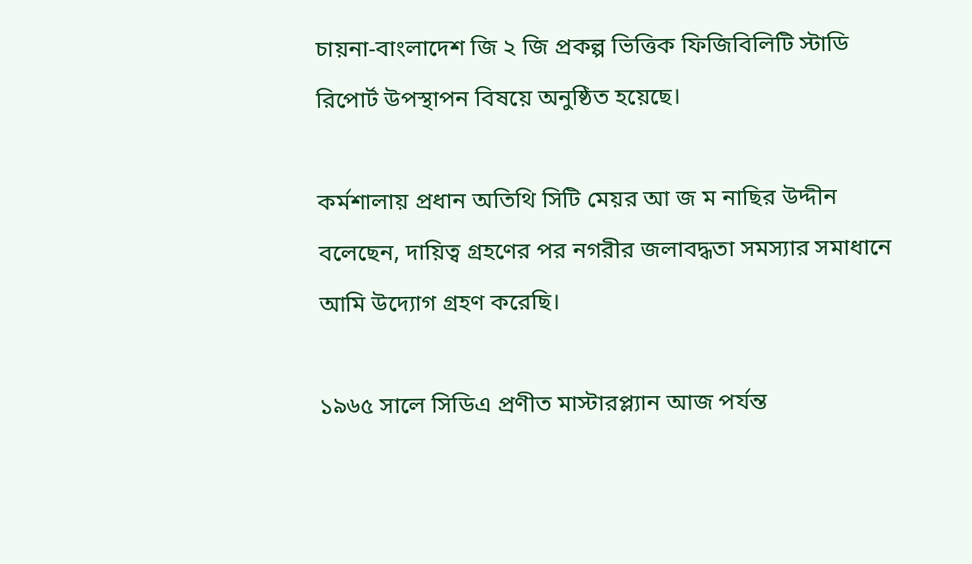চায়না-বাংলাদেশ জি ২ জি প্রকল্প ভিত্তিক ফিজিবিলিটি স্টাডি রিপোর্ট উপস্থাপন বিষয়ে অনুষ্ঠিত হয়েছে।

কর্মশালায় প্রধান অতিথি সিটি মেয়র আ জ ম নাছির উদ্দীন বলেছেন, দায়িত্ব গ্রহণের পর নগরীর জলাবদ্ধতা সমস্যার সমাধানে আমি উদ্যোগ গ্রহণ করেছি।

১৯৬৫ সালে সিডিএ প্রণীত মাস্টারপ্ল্যান আজ পর্যন্ত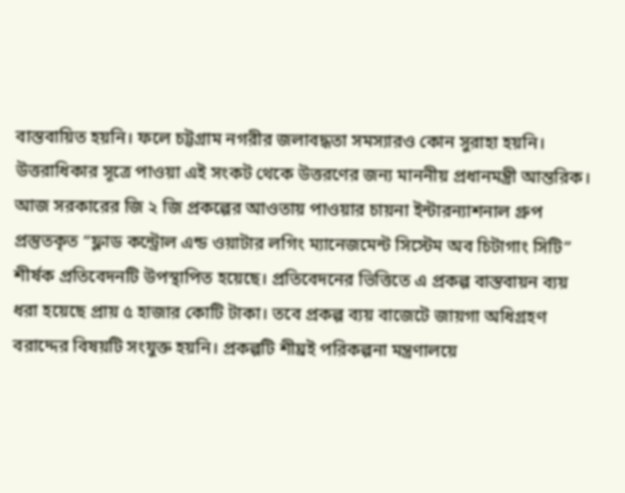বাস্তবায়িত হয়নি। ফলে চট্টগ্রাম নগরীর জলাবদ্ধতা সমস্যারও কোন সুরাহা হয়নি। উত্তরাধিকার সূত্রে পাওয়া এই সংকট থেকে উত্তরণের জন্য মাননীয় প্রধানমন্ত্রী আন্তরিক। আজ সরকারের জি ২ জি প্রকল্পের আওতায় পাওয়ার চায়না ইন্টারন্যাশনাল গ্রুপ প্রস্তুতকৃত “ফ্লাড কন্ট্রোল এন্ড ওয়াটার লগিং ম্যানেজমেন্ট সিস্টেম অব চিটাগাং সিটি” শীর্ষক প্রতিবেদনটি উপস্থাপিত হয়েছে। প্রতিবেদনের ভিত্তিতে এ প্রকল্প বাস্তবায়ন ব্যয় ধরা হয়েছে প্রায় ৫ হাজার কোটি টাকা। তবে প্রকল্প ব্যয় বাজেটে জায়গা অধিগ্রহণ বরাদ্দের বিষয়টি সংযুক্ত হয়নি। প্রকল্পটি শীঘ্রই পরিকল্পনা মন্ত্রণালয়ে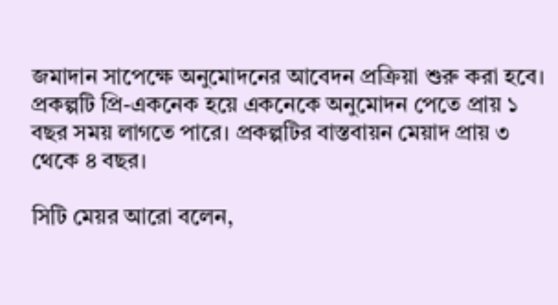জমাদান সাপেক্ষে অনুমোদনের আবেদন প্রক্রিয়া শুরু করা হবে। প্রকল্পটি প্রি-একনেক হয়ে একনেকে অনুমোদন পেতে প্রায় ১ বছর সময় লাগতে পারে। প্রকল্পটির বাস্তবায়ন মেয়াদ প্রায় ৩ থেকে ৪ বছর।

সিটি মেয়র আরো বলেন,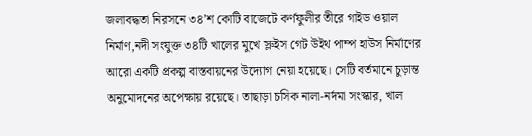জলাবদ্ধতা নিরসনে ৩৪’শ কোটি বাজেটে কর্ণফুলীর তীরে গাইড ওয়াল নির্মাণ,নদী সংযুক্ত ৩৪টি খালের মুখে স্লুইস গেট উইথ পাম্প হাউস নির্মাণের আরো একটি প্রকল্প বাস্তবায়নের উদ্যোগ নেয়া হয়েছে। সেটি বর্তমানে চুড়ান্ত অনুমোদনের অপেক্ষায় রয়েছে। তাছাড়া চসিক নালা-নর্দমা সংস্কার, খাল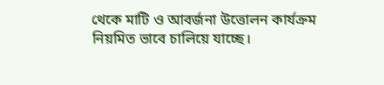থেকে মাটি ও আবর্জনা উত্তোলন কার্যক্রম নিয়মিত ভাবে চালিয়ে যাচ্ছে।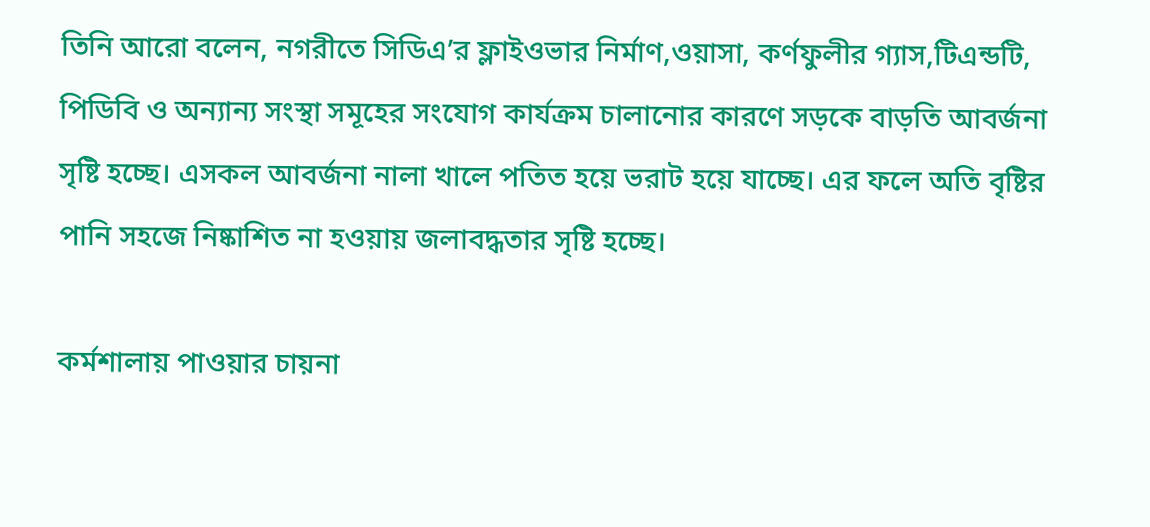তিনি আরো বলেন, নগরীতে সিডিএ’র ফ্লাইওভার নির্মাণ,ওয়াসা, কর্ণফুলীর গ্যাস,টিএন্ডটি, পিডিবি ও অন্যান্য সংস্থা সমূহের সংযোগ কার্যক্রম চালানোর কারণে সড়কে বাড়তি আবর্জনা সৃষ্টি হচ্ছে। এসকল আবর্জনা নালা খালে পতিত হয়ে ভরাট হয়ে যাচ্ছে। এর ফলে অতি বৃষ্টির পানি সহজে নিষ্কাশিত না হওয়ায় জলাবদ্ধতার সৃষ্টি হচ্ছে।

কর্মশালায় পাওয়ার চায়না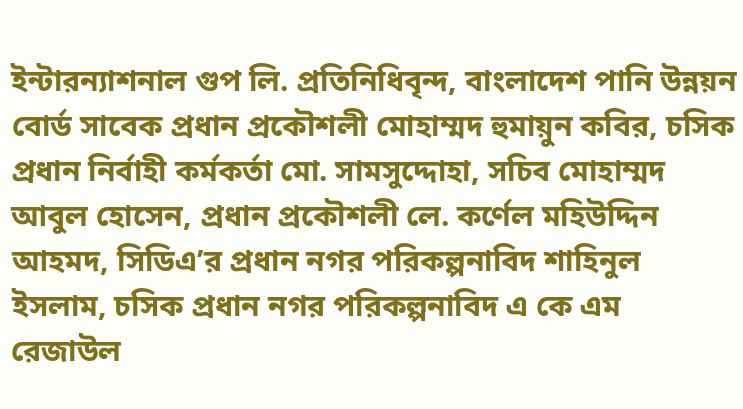ইন্টারন্যাশনাল গুপ লি. প্রতিনিধিবৃন্দ, বাংলাদেশ পানি উন্নয়ন বোর্ড সাবেক প্রধান প্রকৌশলী মোহাম্মদ হুমায়ুন কবির, চসিক প্রধান নির্বাহী কর্মকর্তা মো. সামসুদ্দোহা, সচিব মোহাম্মদ আবুল হোসেন, প্রধান প্রকৌশলী লে. কর্ণেল মহিউদ্দিন আহমদ, সিডিএ’র প্রধান নগর পরিকল্পনাবিদ শাহিনুল ইসলাম, চসিক প্রধান নগর পরিকল্পনাবিদ এ কে এম রেজাউল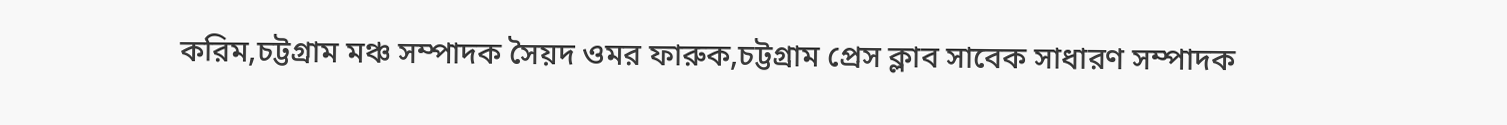করিম,চট্টগ্রাম মঞ্চ সম্পাদক সৈয়দ ওমর ফারুক,চট্টগ্রাম প্রেস ক্লাব সাবেক সাধারণ সম্পাদক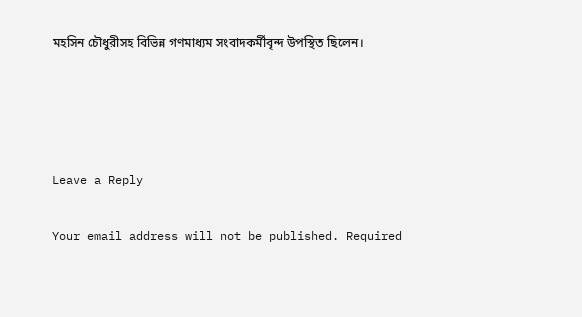মহসিন চৌধুরীসহ বিভিন্ন গণমাধ্যম সংবাদকর্মীবৃন্দ উপস্থিত ছিলেন।




Leave a Reply

Your email address will not be published. Required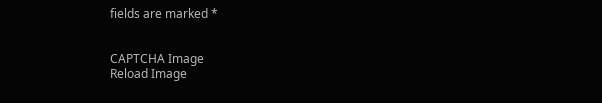fields are marked *


CAPTCHA Image
Reload Image